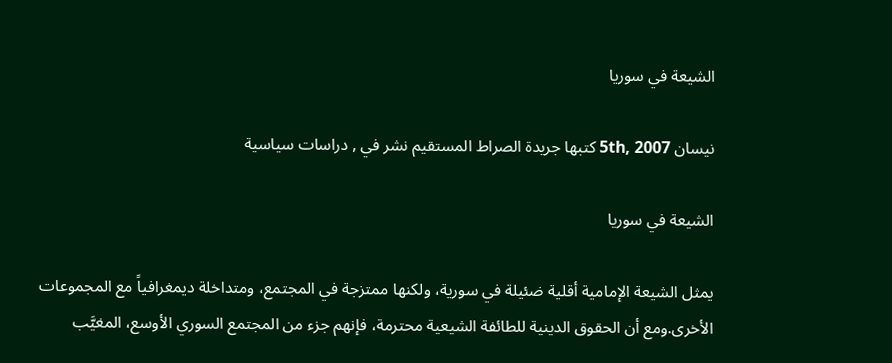الشيعة في سوريا

نيسان 5th, 2007 كتبها جريدة الصراط المستقيم نشر في , دراسات سياسية

الشيعة في سوريا

يمثل الشيعة الإمامية أقلية ضئيلة في سورية، ولكنها ممتزجة في المجتمع، ومتداخلة ديمغرافياً مع المجموعات الأخرى.ومع أن الحقوق الدينية للطائفة الشيعية محترمة، فإنهم جزء من المجتمع السوري الأوسع، المغيَّب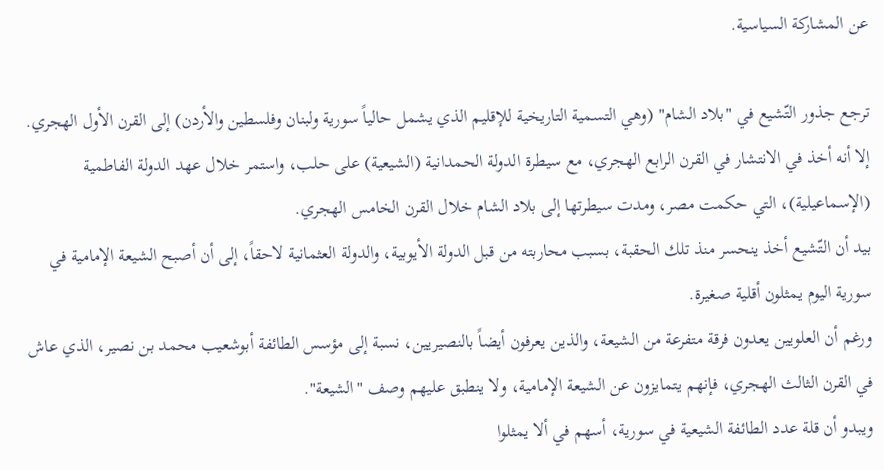عن المشاركة السياسية.

ترجع جذور التّشيع في "بلاد الشام" (وهي التسمية التاريخية للإقليم الذي يشمل حالياً سورية ولبنان وفلسطين والأردن) إلى القرن الأول الهجري. إلا أنه أخذ في الانتشار في القرن الرابع الهجري، مع سيطرة الدولة الحمدانية (الشيعية) على حلب، واستمر خلال عهد الدولة الفاطمية (الإسماعيلية)، التي حكمت مصر، ومدت سيطرتها إلى بلاد الشام خلال القرن الخامس الهجري.
بيد أن التّشيع أخذ ينحسر منذ تلك الحقبة، بسبب محاربته من قبل الدولة الأيوبية، والدولة العثمانية لاحقاً، إلى أن أصبح الشيعة الإمامية في سورية اليوم يمثلون أقلية صغيرة.
ورغم أن العلويين يعدون فرقة متفرعة من الشيعة، والذين يعرفون أيضاً بالنصيريين، نسبة إلى مؤسس الطائفة أبوشعيب محمد بن نصير، الذي عاش في القرن الثالث الهجري، فإنهم يتمايزون عن الشيعة الإمامية، ولا ينطبق عليهم وصف "الشيعة".
ويبدو أن قلة عدد الطائفة الشيعية في سورية، أسهم في ألا يمثلوا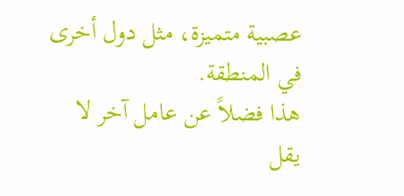عصبية متميزة، مثل دول أخرى في المنطقة.
هذا فضلاً عن عامل آخر لا يقل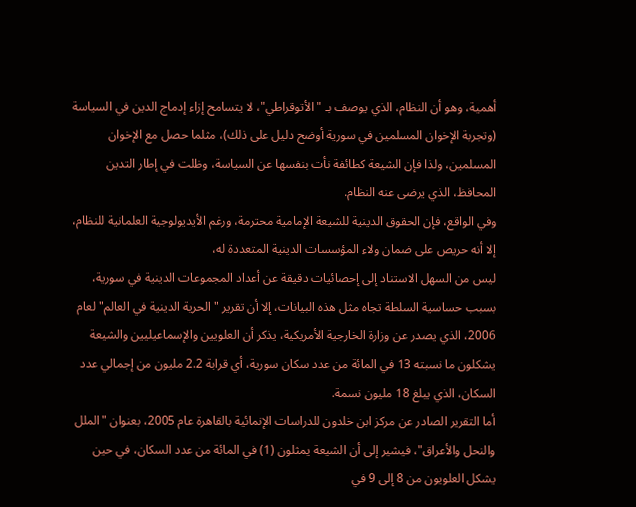أهمية، وهو أن النظام، الذي يوصف بـ "الأتوقراطي"، لا يتسامح إزاء إدماج الدين في السياسة (وتجربة الإخوان المسلمين في سورية أوضح دليل على ذلك)، مثلما حصل مع الإخوان المسلمين، ولذا فإن الشيعة كطائفة نأت بنفسها عن السياسة، وظلت في إطار التدين المحافظ، الذي يرضى عنه النظام.
وفي الواقع، فإن الحقوق الدينية للشيعة الإمامية محترمة، ورغم الأيديولوجية العلمانية للنظام، إلا أنه حريص على ضمان ولاء المؤسسات الدينية المتعددة له،
ليس من السهل الاستناد إلى إحصائيات دقيقة عن أعداد المجموعات الدينية في سورية، بسبب حساسية السلطة تجاه مثل هذه البيانات، إلا أن تقرير "الحرية الدينية في العالم" لعام 2006، الذي يصدر عن وزارة الخارجية الأمريكية، يذكر أن العلويين والإسماعيليين والشيعة يشكلون ما نسبته 13 في المائة من عدد سكان سورية، أي قرابة 2.2 مليون من إجمالي عدد السكان، الذي يبلغ 18 مليون نسمة.
أما التقرير الصادر عن مركز ابن خلدون للدراسات الإنمائية بالقاهرة عام 2005، بعنوان "الملل والنحل والأعراق"، فيشير إلى أن الشيعة يمثلون (1) في المائة من عدد السكان، في حين يشكل العلويون من 8 إلى 9 في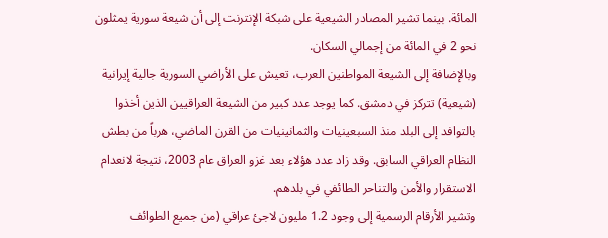المائة. بينما تشير المصادر الشيعية على شبكة الإنترنت إلى أن شيعة سورية يمثلون نحو 2 في المائة من إجمالي السكان.
وبالإضافة إلى الشيعة المواطنين العرب، تعيش على الأراضي السورية جالية إيرانية (شيعية) تتركز في دمشق. كما يوجد عدد كبير من الشيعة العراقيين الذين أخذوا بالتوافد إلى البلد منذ السبعينيات والثمانينيات من القرن الماضي، هرباً من بطش النظام العراقي السابق. وقد زاد عدد هؤلاء بعد غزو العراق عام 2003، نتيجة لانعدام الاستقرار والأمن والتناحر الطائفي في بلدهم.
وتشير الأرقام الرسمية إلى وجود 1.2 مليون لاجئ عراقي (من جميع الطوائف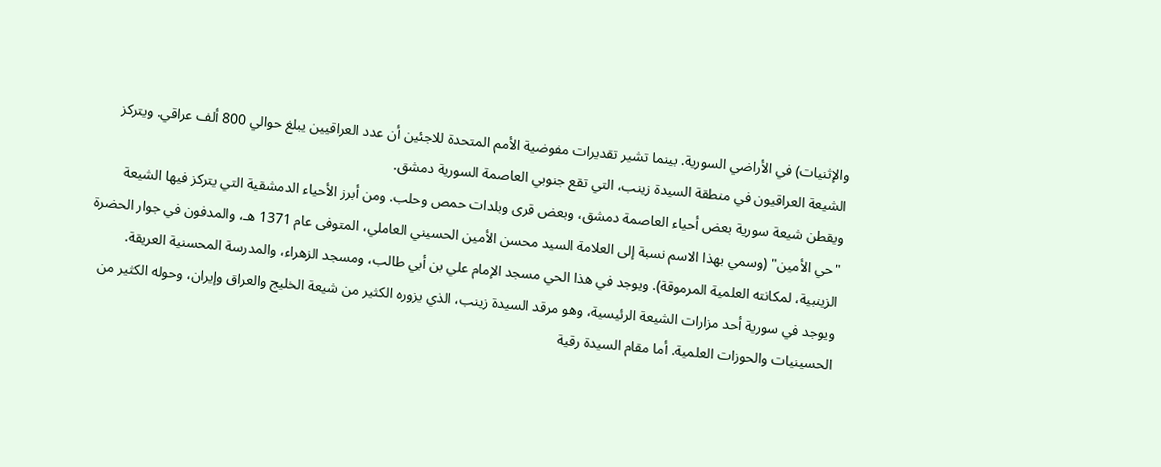والإثنيات) في الأراضي السورية. بينما تشير تقديرات مفوضية الأمم المتحدة للاجئين أن عدد العراقيين يبلغ حوالي 800 ألف عراقي. ويتركز الشيعة العراقيون في منطقة السيدة زينب، التي تقع جنوبي العاصمة السورية دمشق.
ويقطن شيعة سورية بعض أحياء العاصمة دمشق، وبعض قرى وبلدات حمص وحلب. ومن أبرز الأحياء الدمشقية التي يتركز فيها الشيعة "حي الأمين" (وسمي بهذا الاسم نسبة إلى العلامة السيد محسن الأمين الحسيني العاملي، المتوفى عام 1371 هـ، والمدفون في جوار الحضرة الزينبية، لمكانته العلمية المرموقة). ويوجد في هذا الحي مسجد الإمام علي بن أبي طالب، ومسجد الزهراء، والمدرسة المحسنية العريقة.
ويوجد في سورية أحد مزارات الشيعة الرئيسية، وهو مرقد السيدة زينب، الذي يزوره الكثير من شيعة الخليج والعراق وإيران، وحوله الكثير من الحسينيات والحوزات العلمية. أما مقام السيدة رقية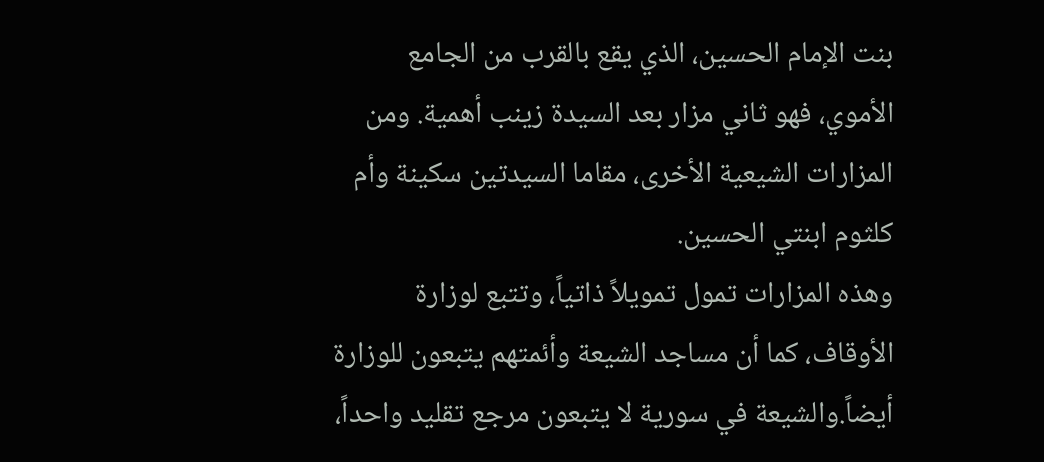بنت الإمام الحسين، الذي يقع بالقرب من الجامع الأموي، فهو ثاني مزار بعد السيدة زينب أهمية. ومن المزارات الشيعية الأخرى، مقاما السيدتين سكينة وأم كلثوم ابنتي الحسين.
وهذه المزارات تمول تمويلاً ذاتياً، وتتبع لوزارة الأوقاف، كما أن مساجد الشيعة وأئمتهم يتبعون للوزارة أيضاً.والشيعة في سورية لا يتبعون مرجع تقليد واحداً،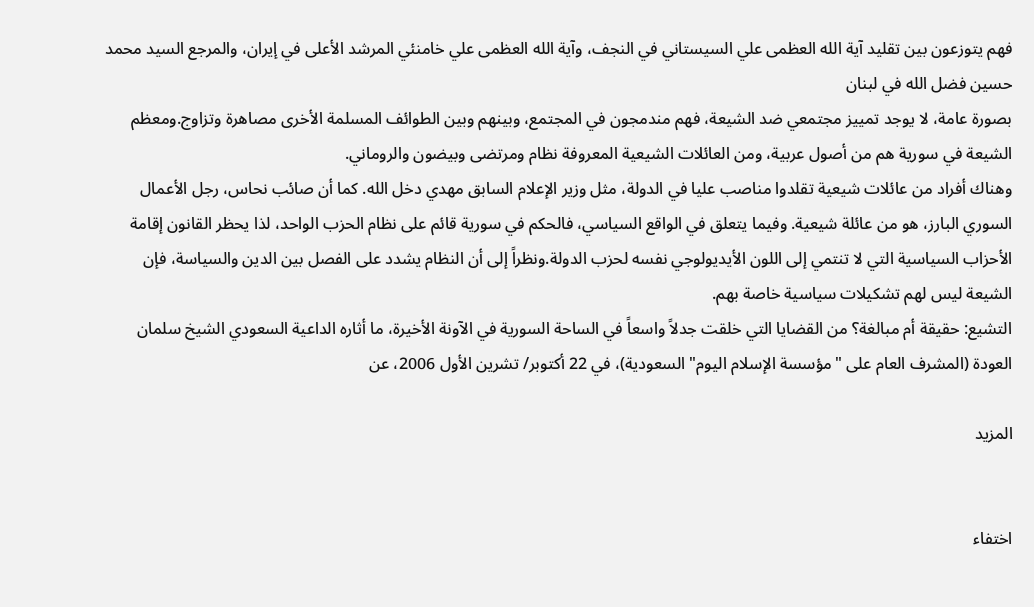فهم يتوزعون بين تقليد آية الله العظمى علي السيستاني في النجف، وآية الله العظمى علي خامنئي المرشد الأعلى في إيران، والمرجع السيد محمد حسين فضل الله في لبنان
بصورة عامة، لا يوجد تمييز مجتمعي ضد الشيعة، فهم مندمجون في المجتمع، وبينهم وبين الطوائف المسلمة الأخرى مصاهرة وتزاوج.ومعظم الشيعة في سورية هم من أصول عربية، ومن العائلات الشيعية المعروفة نظام ومرتضى وبيضون والروماني.
وهناك أفراد من عائلات شيعية تقلدوا مناصب عليا في الدولة، مثل وزير الإعلام السابق مهدي دخل الله. كما أن صائب نحاس، رجل الأعمال السوري البارز، هو من عائلة شيعية. وفيما يتعلق في الواقع السياسي، فالحكم في سورية قائم على نظام الحزب الواحد، لذا يحظر القانون إقامة الأحزاب السياسية التي لا تنتمي إلى اللون الأيديولوجي نفسه لحزب الدولة.ونظراً إلى أن النظام يشدد على الفصل بين الدين والسياسة، فإن الشيعة ليس لهم تشكيلات سياسية خاصة بهم.
التشيع: حقيقة أم مبالغة؟ من القضايا التي خلقت جدلاً واسعاً في الساحة السورية في الآونة الأخيرة، ما أثاره الداعية السعودي الشيخ سلمان العودة (المشرف العام على "مؤسسة الإسلام اليوم" السعودية)، في 22 أكتوبر/ تشرين الأول 2006، عن

المزيد


اختفاء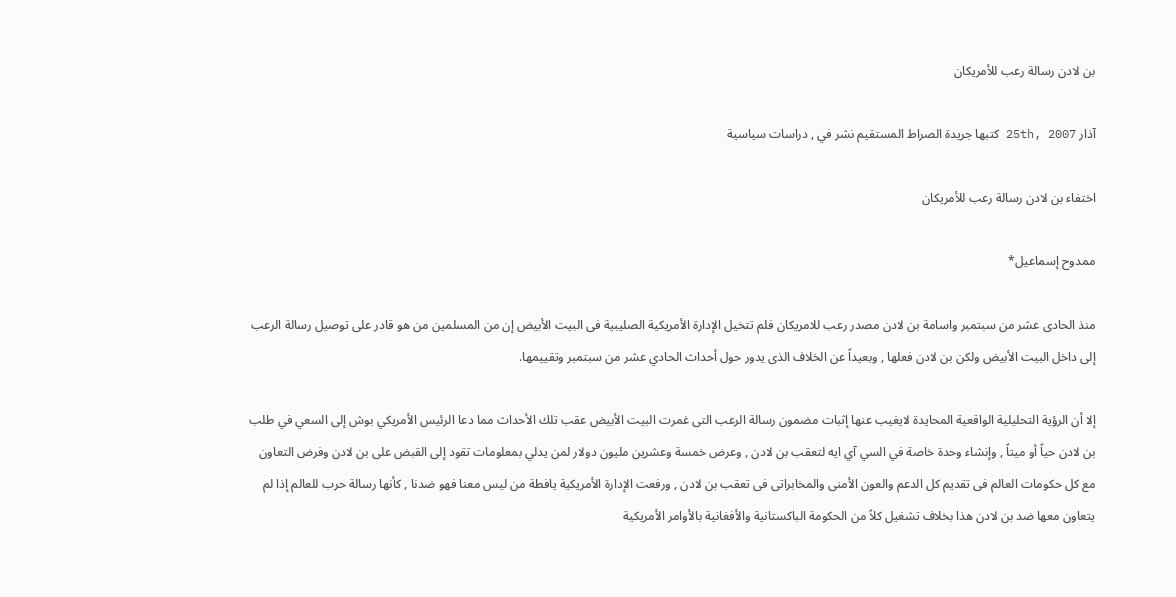بن لادن رسالة رعب للأمريكان

آذار 25th, 2007 كتبها جريدة الصراط المستقيم نشر في , دراسات سياسية

اختفاء بن لادن رسالة رعب للأمريكان

ممدوح إسماعيل*

منذ الحادى عشر من سبتمبر واسامة بن لادن مصدر رعب للامريكان فلم تتخيل الإدارة الأمريكية الصليبية فى البيت الأبيض إن من المسلمين من هو قادر على توصيل رسالة الرعب إلى داخل البيت الأبيض ولكن بن لادن فعلها , وبعيداً عن الخلاف الذى يدور حول أحداث الحادي عشر من سبتمبر وتقييمها.

إلا أن الرؤية التحليلية الواقعية المحايدة لايغيب عنها إثبات مضمون رسالة الرعب التى غمرت البيت الأبيض عقب تلك الأحداث مما دعا الرئيس الأمريكي بوش إلى السعي في طلب بن لادن حياً أو ميتاً , وإنشاء وحدة خاصة في السي آي ايه لتعقب بن لادن , وعرض خمسة وعشرين مليون دولار لمن يدلي بمعلومات تقود إلى القبض على بن لادن وفرض التعاون مع كل حكومات العالم فى تقديم كل الدعم والعون الأمنى والمخابراتى فى تعقب بن لادن , ورفعت الإدارة الأمريكية يافطة من ليس معنا فهو ضدنا , كأنها رسالة حرب للعالم إذا لم يتعاون معها ضد بن لادن هذا بخلاف تشغيل كلاً من الحكومة الباكستانية والأفغانية بالأوامر الأمريكية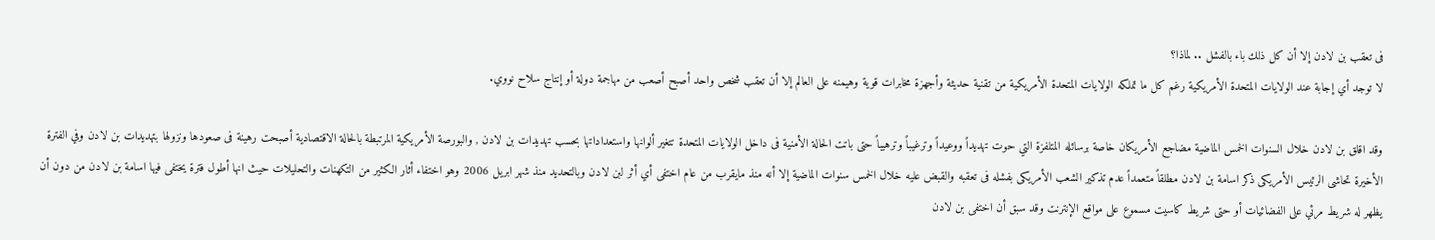فى تعقب بن لادن إلا أن كل ذلك باء بالفشل .. لماذا؟
لا توجد أي إجابة عند الولايات المتحدة الأمريكية رغم كل ما تملكه الولايات المتحدة الأمريكية من تقنية حديثة وأجهزة مخابرات قوية وهيمنه على العالم إلا أن تعقب شخص واحد أصبح أصعب من مهاجمة دولة أو إنتاج سلاح نووي.

وقد اقلق بن لادن خلال السنوات الخمس الماضية مضاجع الأمريكان خاصة برسائله المتلفزة التي حوت تهديداً ووعيداً وترغيباً وترهيباً حتى باتت الحالة الأمنية فى داخل الولايات المتحدة تتغير ألوانها واستعداداتها بحسب تهديدات بن لادن , والبورصة الأمريكية المرتبطة بالحالة الاقتصادية أصبحت رهينة فى صعودها ونزولها بتهديدات بن لادن وفي الفترة الأخيرة تحاشى الرئيس الأمريكى ذكر اسامة بن لادن مطلقاً متعمداً عدم تذكير الشعب الأمريكى بفشله فى تعقبه والقبض عليه خلال الخمس سنوات الماضية إلا أنه منذ مايقرب من عام اختفى أي أثر لبن لادن وبالتحديد منذ شهر ابريل 2006 وهو اختفاء أثار الكثير من التكهنات والتحليلات حيث انها أطول فترة يختفى فيها اسامة بن لادن من دون أن يظهر له شريط مرئي على الفضائيات أو حتى شريط كاسيت مسموع على مواقع الإنترنت وقد سبق أن اختفى بن لادن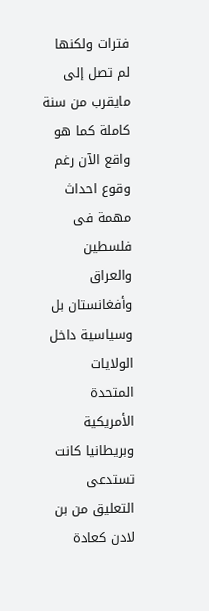فترات ولكنها لم تصل إلى مايقرب من سنة كاملة كما هو واقع الآن رغم وقوع احداث مهمة فى فلسطين والعراق وأفغانستان بل وسياسية داخل الولايات المتحدة الأمريكية وبريطانيا كانت تستدعى التعليق من بن لادن كعادة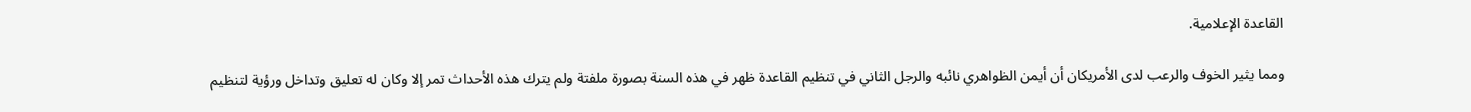القاعدة الإعلامية.

ومما يثير الخوف والرعب لدى الأمريكان أن أيمن الظواهري نائبه والرجل الثاني في تنظيم القاعدة ظهر في هذه السنة بصورة ملفتة ولم يترك هذه الأحداث تمر إلا وكان له تعليق وتداخل ورؤية لتنظيم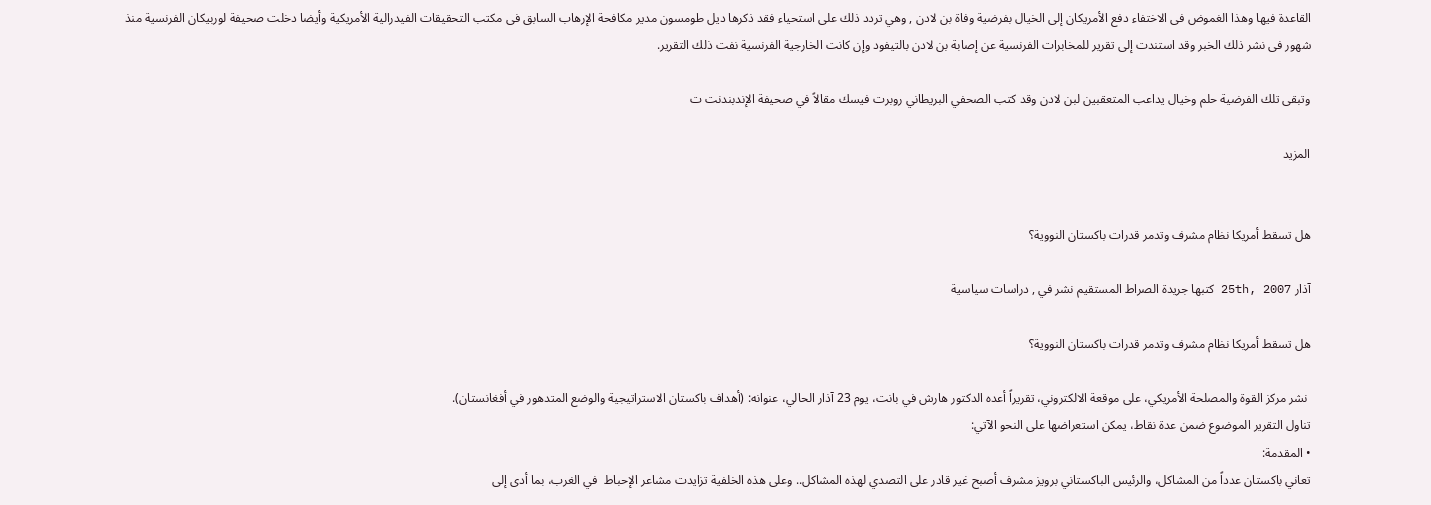القاعدة فيها وهذا الغموض فى الاختفاء دفع الأمريكان إلى الخيال بفرضية وفاة بن لادن , وهي تردد ذلك على استحياء فقد ذكرها ديل طومسون مدير مكافحة الإرهاب السابق فى مكتب التحقيقات الفيدرالية الأمريكية وأيضا دخلت صحيفة لوربيكان الفرنسية منذ شهور فى نشر ذلك الخبر وقد استندت إلى تقرير للمخابرات الفرنسية عن إصابة بن لادن بالتيفود وإن كانت الخارجية الفرنسية نفت ذلك التقرير.

وتبقى تلك الفرضية حلم وخيال يداعب المتعقبين لبن لادن وقد كتب الصحفي البريطاني روبرت فيسك مقالاً في صحيفة الإندبندنت ت

المزيد


هل تسقط أمريكا نظام مشرف وتدمر قدرات باكستان النووية؟

آذار 25th, 2007 كتبها جريدة الصراط المستقيم نشر في , دراسات سياسية

هل تسقط أمريكا نظام مشرف وتدمر قدرات باكستان النووية؟

 نشر مركز القوة والمصلحة الأمريكي، على موقعة الالكتروني، تقريراً أعده الدكتور هارش في بانت، يوم 23 آذار الحالي، عنوانه: (أهداف باكستان الاستراتيجية والوضع المتدهور في أفغانستان).
تناول التقرير الموضوع ضمن عدة نقاط، يمكن استعراضها على النحو الآتي:
• المقدمة:
تعاني باكستان عدداً من المشاكل، والرئيس الباكستاني برويز مشرف أصبح غير قادر على التصدي لهذه المشاكل.. وعلى هذه الخلفية تزايدت مشاعر الإحباط  في الغرب، بما أدى إلى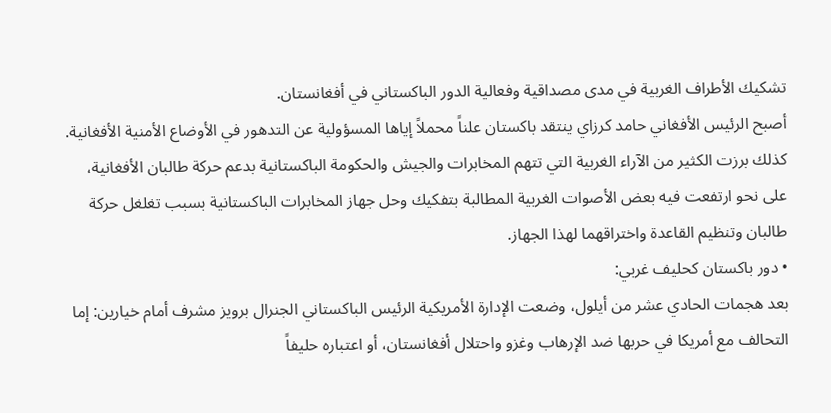تشكيك الأطراف الغربية في مدى مصداقية وفعالية الدور الباكستاني في أفغانستان.
أصبح الرئيس الأفغاني حامد كرزاي ينتقد باكستان علناً محملاً إياها المسؤولية عن التدهور في الأوضاع الأمنية الأفغانية.
كذلك برزت الكثير من الآراء الغربية التي تتهم المخابرات والجيش والحكومة الباكستانية بدعم حركة طالبان الأفغانية، على نحو ارتفعت فيه بعض الأصوات الغربية المطالبة بتفكيك وحل جهاز المخابرات الباكستانية بسبب تغلغل حركة طالبان وتنظيم القاعدة واختراقهما لهذا الجهاز.
• دور باكستان كحليف غربي:
بعد هجمات الحادي عشر من أيلول، وضعت الإدارة الأمريكية الرئيس الباكستاني الجنرال برويز مشرف أمام خيارين: إما التحالف مع أمريكا في حربها ضد الإرهاب وغزو واحتلال أفغانستان، أو اعتباره حليفاً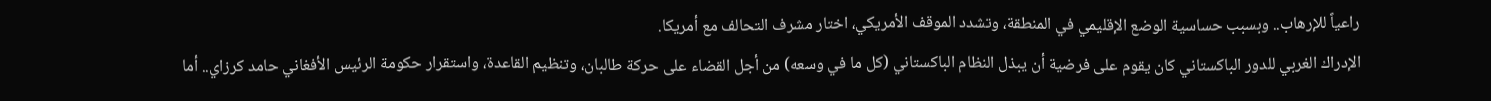راعياً للإرهاب.. وبسبب حساسية الوضع الإقليمي في المنطقة، وتشدد الموقف الأمريكي، اختار مشرف التحالف مع أمريكا.
الإدراك الغربي للدور الباكستاني كان يقوم على فرضية أن يبذل النظام الباكستاني (كل ما في وسعه) من أجل القضاء على حركة طالبان، وتنظيم القاعدة، واستقرار حكومة الرئيس الأفغاني حامد كرزاي.. أما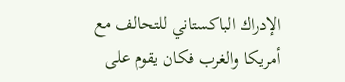الإدراك الباكستاني للتحالف مع أمريكا والغرب فكان يقوم على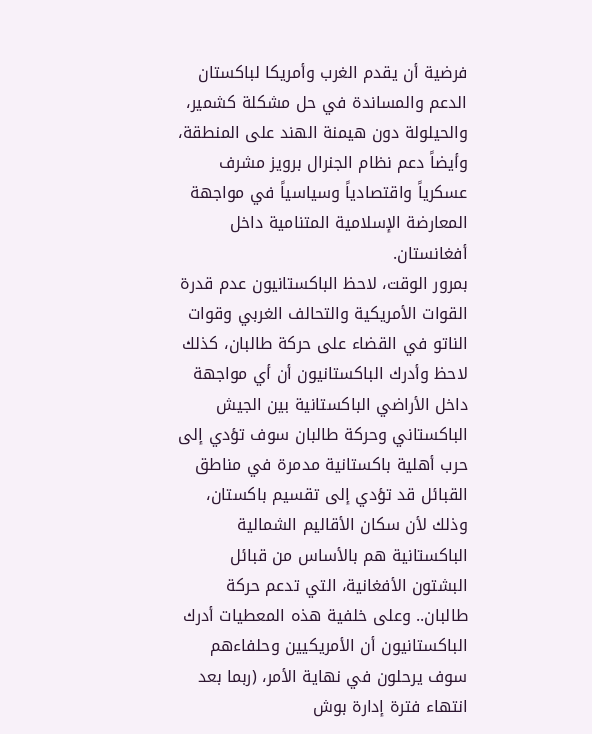فرضية أن يقدم الغرب وأمريكا لباكستان الدعم والمساندة في حل مشكلة كشمير، والحيلولة دون هيمنة الهند على المنطقة، وأيضاً دعم نظام الجنرال برويز مشرف عسكرياً واقتصادياً وسياسياً في مواجهة المعارضة الإسلامية المتنامية داخل أفغانستان.
بمرور الوقت، لاحظ الباكستانيون عدم قدرة القوات الأمريكية والتحالف الغربي وقوات الناتو في القضاء على حركة طالبان، كذلك لاحظ وأدرك الباكستانيون أن أي مواجهة داخل الأراضي الباكستانية بين الجيش الباكستاني وحركة طالبان سوف تؤدي إلى حرب أهلية باكستانية مدمرة في مناطق القبائل قد تؤدي إلى تقسيم باكستان، وذلك لأن سكان الأقاليم الشمالية الباكستانية هم بالأساس من قبائل البشتون الأفغانية، التي تدعم حركة طالبان.. وعلى خلفية هذه المعطيات أدرك الباكستانيون أن الأمريكيين وحلفاءهم سوف يرحلون في نهاية الأمر، (ربما بعد انتهاء فترة إدارة بوش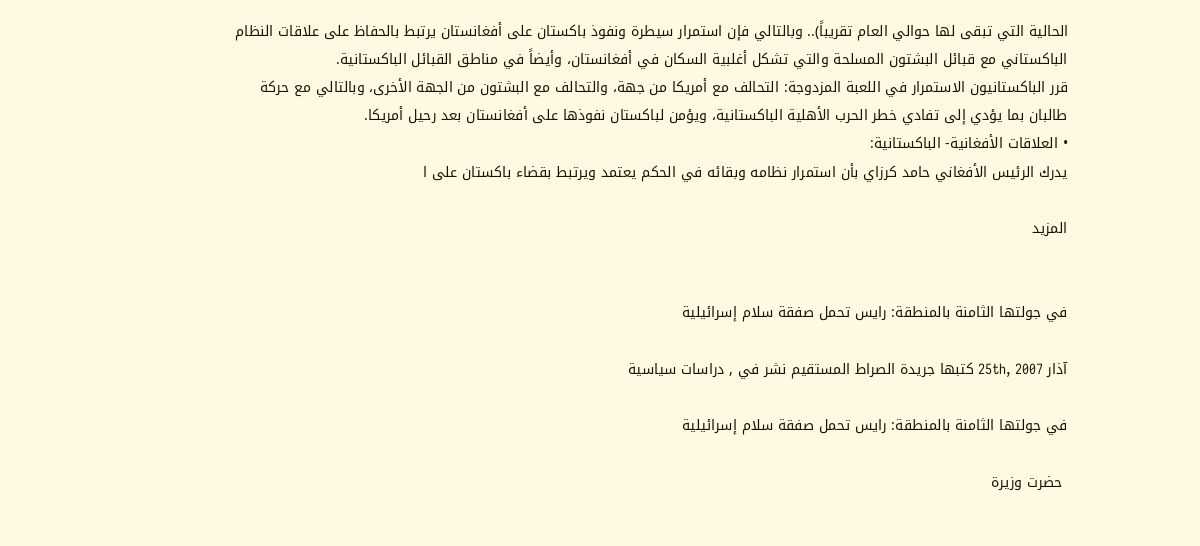الحالية التي تبقى لها حوالي العام تقريباً).. وبالتالي فإن استمرار سيطرة ونفوذ باكستان على أفغانستان يرتبط بالحفاظ على علاقات النظام الباكستاني مع قبائل البشتون المسلحة والتي تشكل أغلبية السكان في أفغانستان، وأيضاً في مناطق القبائل الباكستانية.
قرر الباكستانيون الاستمرار في اللعبة المزدوجة: التحالف مع أمريكا من جهة، والتحالف مع البشتون من الجهة الأخرى، وبالتالي مع حركة طالبان بما يؤدي إلى تفادي خطر الحرب الأهلية الباكستانية، ويؤمن لباكستان نفوذها على أفغانستان بعد رحيل أمريكا.
• العلاقات الأفغانية- الباكستانية:
يدرك الرئيس الأفغاني حامد كرزاي بأن استمرار نظامه وبقائه في الحكم يعتمد ويرتبط بقضاء باكستان على ا

المزيد


في جولتها الثامنة بالمنطقة: رايس تحمل صفقة سلام إسرائيلية

آذار 25th, 2007 كتبها جريدة الصراط المستقيم نشر في , دراسات سياسية

في جولتها الثامنة بالمنطقة: رايس تحمل صفقة سلام إسرائيلية

 حضرت وزيرة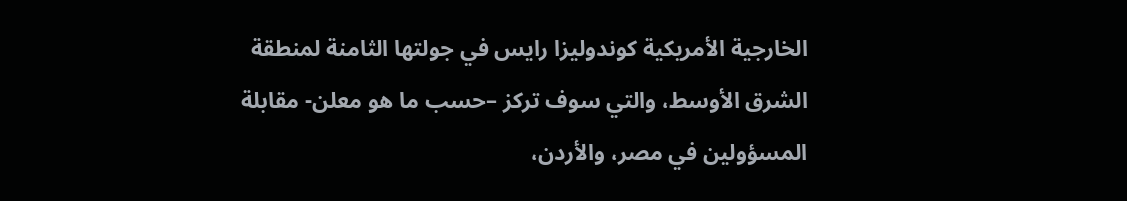الخارجية الأمريكية كوندوليزا رايس في جولتها الثامنة لمنطقة الشرق الأوسط، والتي سوف تركز –حسب ما هو معلن- مقابلة المسؤولين في مصر، والأردن،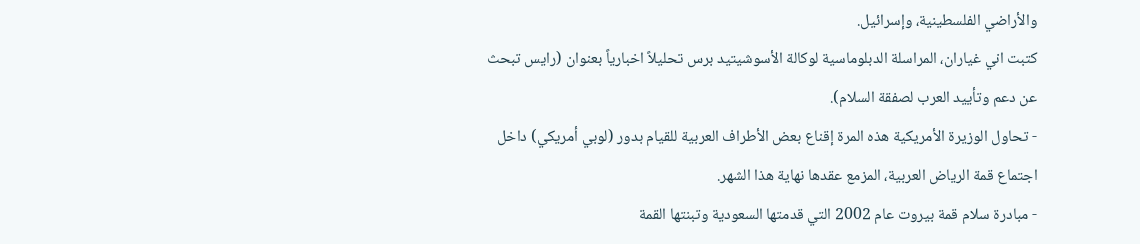والأراضي الفلسطينية، وإسرائيل.
كتبت اني غياران، المراسلة الدبلوماسية لوكالة الأسوشيتيد برس تحليلاً اخبارياً بعنوان (رايس تبحث عن دعم وتأييد العرب لصفقة السلام).
- تحاول الوزيرة الأمريكية هذه المرة إقناع بعض الأطراف العربية للقيام بدور (لوبي أمريكي) داخل اجتماع قمة الرياض العربية، المزمع عقدها نهاية هذا الشهر.
- مبادرة سلام قمة بيروت عام 2002 التي قدمتها السعودية وتبنتها القمة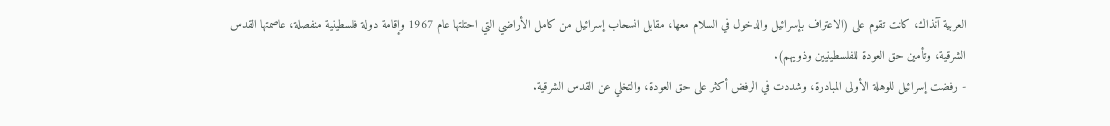العربية آنذاك، كانت تقوم على (الاعتراف بإسرائيل والدخول في السلام معها، مقابل انسحاب إسرائيل من كامل الأراضي التي احتلتها عام 1967 وإقامة دولة فلسطينية منفصلة، عاصمتها القدس الشرقية، وتأمين حق العودة للفلسطينيين وذويهم).
- رفضت إسرائيل للوهلة الأولى المبادرة، وشددت في الرفض أكثر على حق العودة، والتخلي عن القدس الشرقية.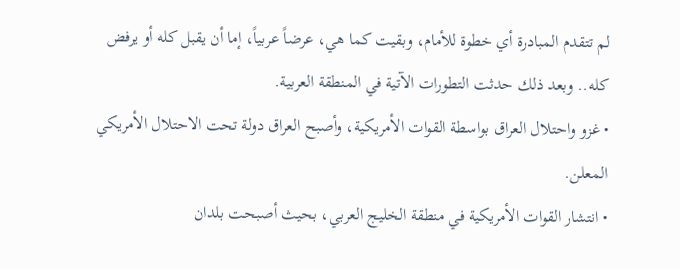لم تتقدم المبادرة أي خطوة للأمام، وبقيت كما هي، عرضاً عربياً، إما أن يقبل كله أو يرفض كله.. وبعد ذلك حدثت التطورات الآتية في المنطقة العربية.
• غزو واحتلال العراق بواسطة القوات الأمريكية، وأصبح العراق دولة تحت الاحتلال الأمريكي المعلن.
• انتشار القوات الأمريكية في منطقة الخليج العربي، بحيث أصبحت بلدان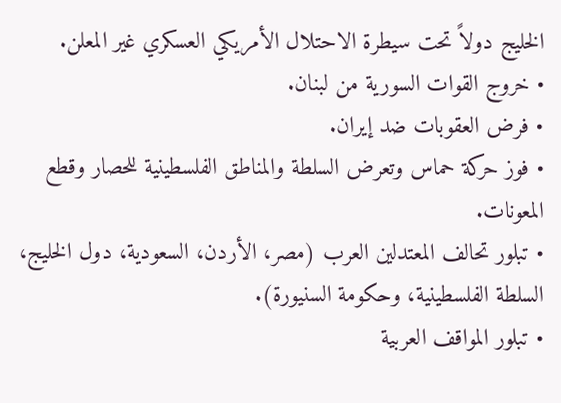الخليج دولاً تحت سيطرة الاحتلال الأمريكي العسكري غير المعلن.
• خروج القوات السورية من لبنان.
• فرض العقوبات ضد إيران.
• فوز حركة حماس وتعرض السلطة والمناطق الفلسطينية للحصار وقطع المعونات.
• تبلور تحالف المعتدلين العرب (مصر، الأردن، السعودية، دول الخليج، السلطة الفلسطينية، وحكومة السنيورة).
• تبلور المواقف العربية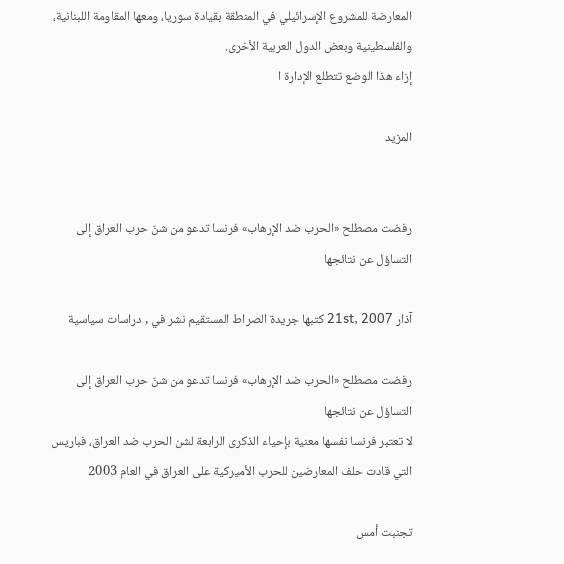المعارضة للمشروع الإسرائيلي في المنطقة بقيادة سوريا، ومعها المقاومة اللبنانية، والفلسطينية وبعض الدول العربية الأخرى.
إزاء هذا الوضع تتطلع الإدارة ا

المزيد


رفضت مصطلح «الحرب ضد الإرهاب» فرنسا تدعو من شنّ حرب العراق إلى التساؤل عن نتائجها

آذار 21st, 2007 كتبها جريدة الصراط المستقيم نشر في , دراسات سياسية

رفضت مصطلح «الحرب ضد الإرهاب» فرنسا تدعو من شنّ حرب العراق إلى التساؤل عن نتائجها
لا تعتبر فرنسا نفسها معنية بإحياء الذكرى الرابعة لشن الحرب ضد العراق، فباريس التي قادت حلف المعارضين للحرب الأميركية على العراق في العام 2003

تجنبت أمس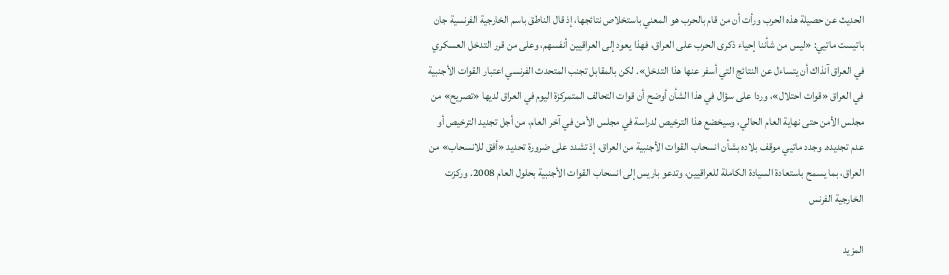الحديث عن حصيلة هذه الحرب ورأت أن من قام بالحرب هو المعني باستخلاص نتائجها، إذ قال الناطق باسم الخارجية الفرنسية جان باتيست ماتيي: «ليس من شأننا إحياء ذكرى الحرب على العراق، فهذا يعود إلى العراقيين أنفسهم، وعلى من قرر التدخل العسكري في العراق آنذاك أن يتساءل عن النتائج التي أسفر عنها هذا التدخل». لكن بالمقابل تجنب المتحدث الفرنسي اعتبار القوات الأجنبية في العراق «قوات احتلال»، وردا على سؤال في هذا الشأن أوضح أن قوات التحالف المتمركزة اليوم في العراق لديها «تصريح» من مجلس الأمن حتى نهاية العام الحالي، وسيخضع هذا الترخيص لدراسة في مجلس الأمن في آخر العام، من أجل تجديد الترخيص أو عدم تجديده. وجدد ماتيي موقف بلاده بشأن انسحاب القوات الأجنبية من العراق، إذ تشدد على ضرورة تحديد «أفق للانسحاب» من العراق، بما يسمح باستعادة السيادة الكاملة للعراقيين، وتدعو باريس إلى انسحاب القوات الأجنبية بحلول العام 2008. وركزت الخارجية الفرنس

المزيد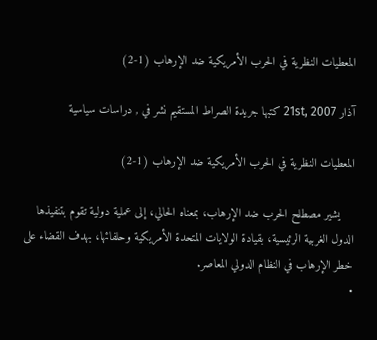المعطيات النظرية في الحرب الأمريكية ضد الإرهاب (1-2)

آذار 21st, 2007 كتبها جريدة الصراط المستقيم نشر في , دراسات سياسية

المعطيات النظرية في الحرب الأمريكية ضد الإرهاب (1-2)

    يشير مصطلح الحرب ضد الإرهاب، بمعناه الحالي، إلى عملية دولية تقوم بتنفيذها الدول الغربية الرئيسية، بقيادة الولايات المتحدة الأمريكية وحلفائها، بهدف القضاء على خطر الإرهاب في النظام الدولي المعاصر.
•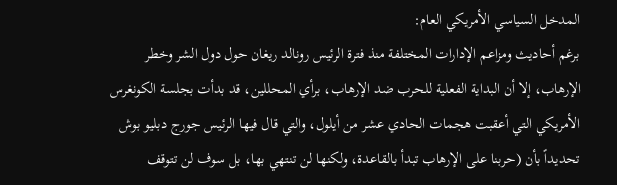المدخل السياسي الأمريكي العام:
برغم أحاديث ومزاعم الإدارات المختلفة منذ فترة الرئيس رونالد ريغان حول دول الشر وخطر الإرهاب، إلا أن البداية الفعلية للحرب ضد الإرهاب، برأي المحللين، قد بدأت بجلسة الكونغرس الأمريكي التي أعقبت هجمات الحادي عشر من أيلول، والتي قال فيها الرئيس جورج دبليو بوش تحديداً بأن (حربنا على الإرهاب تبدأ بالقاعدة، ولكنها لن تنتهي بها، بل سوف لن تتوقف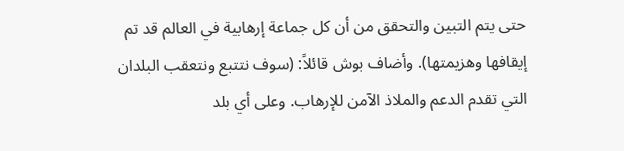حتى يتم التبين والتحقق من أن كل جماعة إرهابية في العالم قد تم إيقافها وهزيمتها). وأضاف بوش قائلاً: (سوف نتتبع ونتعقب البلدان التي تقدم الدعم والملاذ الآمن للإرهاب. وعلى أي بلد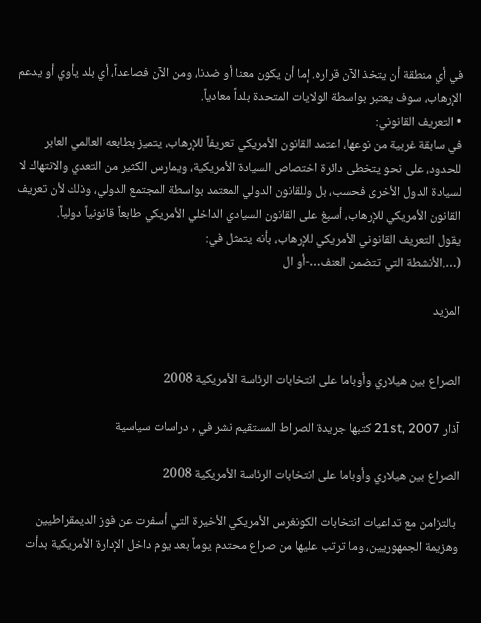في أي منطقة أن يتخذ الآن قراره. إما أن يكون معنا أو ضدنا، ومن الآن فصاعداً، أي بلد يأوي أو يدعم الإرهاب، سوف يعتبر بواسطة الولايات المتحدة بلداً معادياً.
• التعريف القانوني:
في سابقة غربية من نوعها، اعتمد القانون الأمريكي تعريفاً للإرهاب، يتميز بطابعه العالمي العابر للحدود، على نحو يتخطى دائرة اختصاص السيادة الأمريكية، ويمارس الكثير من التعدي والانتهاك لا لسيادة الدول الأخرى فحسب، بل وللقانون الدولي المعتمد بواسطة المجتمع الدولي، وذلك لأن تعريف القانون الأمريكي للإرهاب، أسبغ على القانون السيادي الداخلي الأمريكي طابعاً قانونياً دولياً.
يقول التعريف القانوني الأمريكي للإرهاب، بأنه يتمثل في:
(….الأنشطة التي تتضمن العنف…-أو ال

المزيد


الصراع بين هيلاري وأوباما على انتخابات الرئاسة الأمريكية 2008

آذار 21st, 2007 كتبها جريدة الصراط المستقيم نشر في , دراسات سياسية

الصراع بين هيلاري وأوباما على انتخابات الرئاسة الأمريكية 2008

 بالتزامن مع تداعيات انتخابات الكونغرس الأمريكي الأخيرة التي أسفرت عن فوز الديمقراطيين وهزيمة الجمهوريين، وما ترتب عليها من صراع محتدم يوماً بعد يوم داخل الإدارة الأمريكية بدأت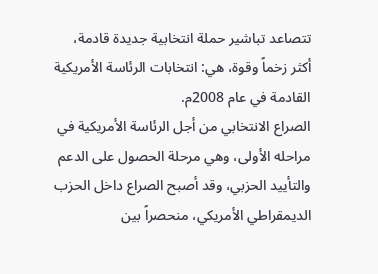تتصاعد تباشير حملة انتخابية جديدة قادمة، أكثر زخماً وقوة، هي: انتخابات الرئاسة الأمريكية القادمة في عام 2008م.
الصراع الانتخابي من أجل الرئاسة الأمريكية في مراحله الأولى، وهي مرحلة الحصول على الدعم والتأييد الحزبي، وقد أصبح الصراع داخل الحزب الديمقراطي الأمريكي، منحصراً بين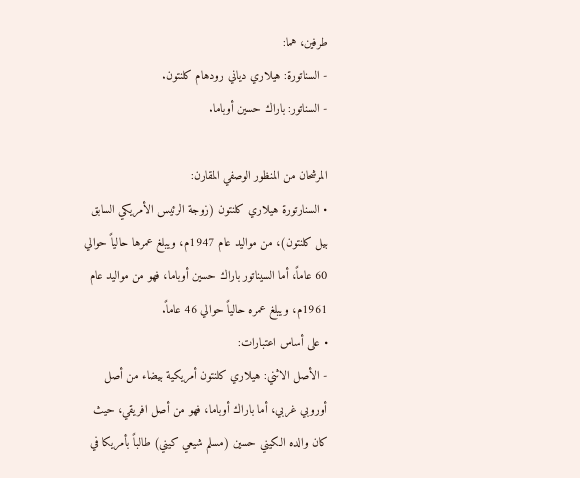طرفين، هما:
- السناتورة: هيلاري دياني رودهام كلنتون.
- السناتور: باراك حسين أوباما.

المرشحان من المنظور الوصفي المقارن:
• السنارتورة هيلاري كلنتون (زوجة الرئيس الأمريكي السابق بيل كلنتون)، من مواليد عام 1947م، ويبلغ عمرها حالياً حوالي 60 عاماً، أما السيناتور باراك حسين أوباما، فهو من مواليد عام 1961م، ويبلغ عمره حالياً حوالي 46 عاماً.
• على أساس اعتبارات:
- الأصل الاثني: هيلاري كلنتون أمريكية بيضاء من أصل أوروبي غربي، أما باراك أوباما، فهو من أصل افريقي، حيث كان والده الكيني حسين (مسلم شيعي كيني) طالباً بأمريكا في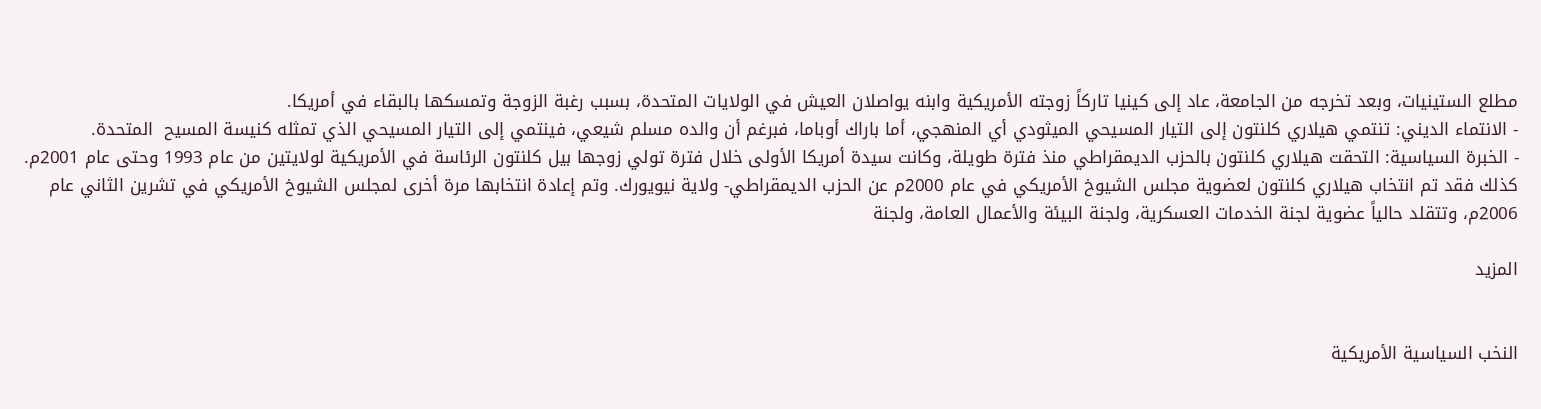مطلع الستينيات، وبعد تخرجه من الجامعة، عاد إلى كينيا تاركاً زوجته الأمريكية وابنه يواصلان العيش في الولايات المتحدة، بسبب رغبة الزوجة وتمسكها بالبقاء في أمريكا.
- الانتماء الديني: تنتمي هيلاري كلنتون إلى التيار المسيحي الميثودي أي المنهجي، أما باراك أوباما، فبرغم أن والده مسلم شيعي، فينتمي إلى التيار المسيحي الذي تمثله كنيسة المسيح  المتحدة.
- الخبرة السياسية: التحقت هيلاري كلنتون بالحزب الديمقراطي منذ فترة طويلة، وكانت سيدة أمريكا الأولى خلال فترة تولي زوجها بيل كلنتون الرئاسة في الأمريكية لولايتين من عام 1993 وحتى عام 2001م. كذلك فقد تم انتخاب هيلاري كلنتون لعضوية مجلس الشيوخ الأمريكي في عام 2000م عن الحزب الديمقراطي- ولاية نيويورك. وتم إعادة انتخابها مرة أخرى لمجلس الشيوخ الأمريكي في تشرين الثاني عام 2006م، وتتقلد حالياً عضوية لجنة الخدمات العسكرية، ولجنة البيئة والأعمال العامة، ولجنة

المزيد


النخب السياسية الأمريكية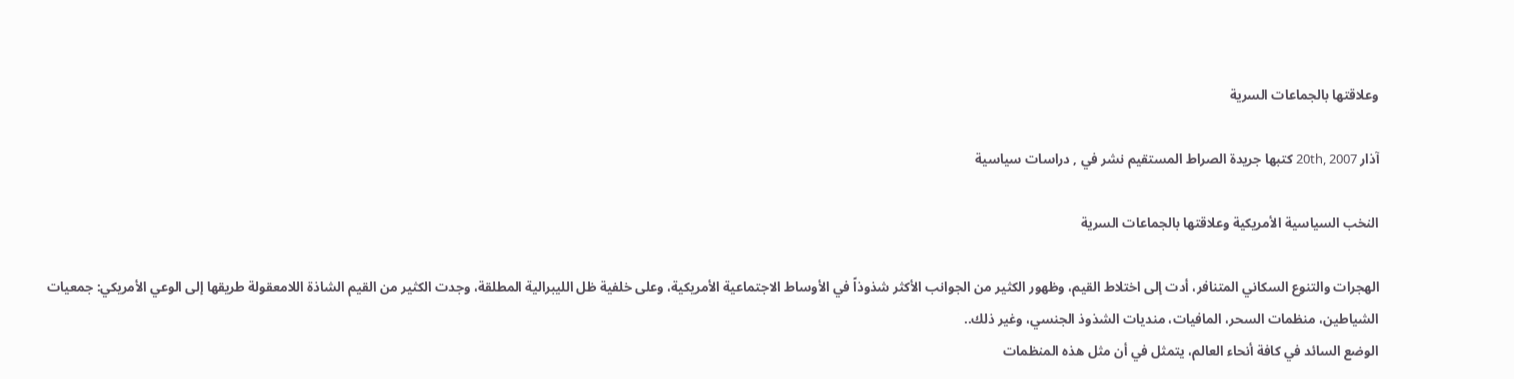وعلاقتها بالجماعات السرية

آذار 20th, 2007 كتبها جريدة الصراط المستقيم نشر في , دراسات سياسية

النخب السياسية الأمريكية وعلاقتها بالجماعات السرية

الهجرات والتنوع السكاني المتنافر، أدت إلى اختلاط القيم، وظهور الكثير من الجوانب الأكثر شذوذاً في الأوساط الاجتماعية الأمريكية، وعلى خلفية ظل الليبرالية المطلقة، وجدت الكثير من القيم الشاذة اللامعقولة طريقها إلى الوعي الأمريكي: جمعيات الشياطين، منظمات السحر، المافيات، منديات الشذوذ الجنسي، وغير ذلك..
الوضع السائد في كافة أنحاء العالم، يتمثل في أن مثل هذه المنظمات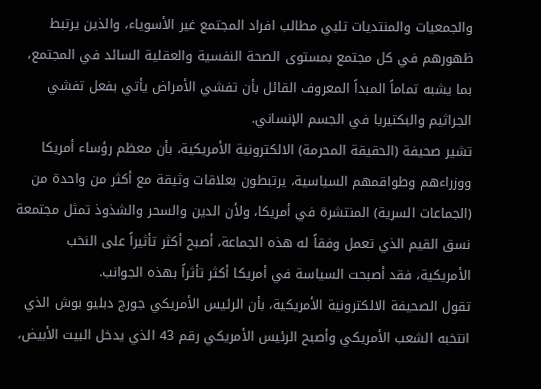والجمعيات والمنتديات تلبي مطالب افراد المجتمع غير الأسوياء، والذين يرتبط ظهورهم في كل مجتمع بمستوى الصحة النفسية والعقلية السائد في المجتمع، بما يشبه تماماً المبداً المعروف القائل بأن تفشي الأمراض يأتي بفعل تفشي الجراثيم والبكتيريا في الجسم الإنساني.
تشير صحيفة (الحقيقة المحرمة) الالكترونية الأمريكية، بأن معظم رؤساء أمريكا ووزراءهم وطواقمهم السياسية، يرتبطون بعلاقات وثيقة مع أكثر من واحدة من (الجماعات السرية) المنتشرة في أمريكا، ولأن الدين والسحر والشذوذ تمثل مجتمعة نسق القيم الذي تعمل وفقاً له هذه الجماعة، أصبح أكثر تأثيراً على النخب الأمريكية، فقد أصبحت السياسة في أمريكا أكثر تأثراً بهذه الجوانب.
تقول الصحيفة الالكترونية الأمريكية، بأن الرئيس الأمريكي جورج دبليو بوش الذي انتخبه الشعب الأمريكي وأصبح الرئيس الأمريكي رقم 43 الذي يدخل البيت الأبيض،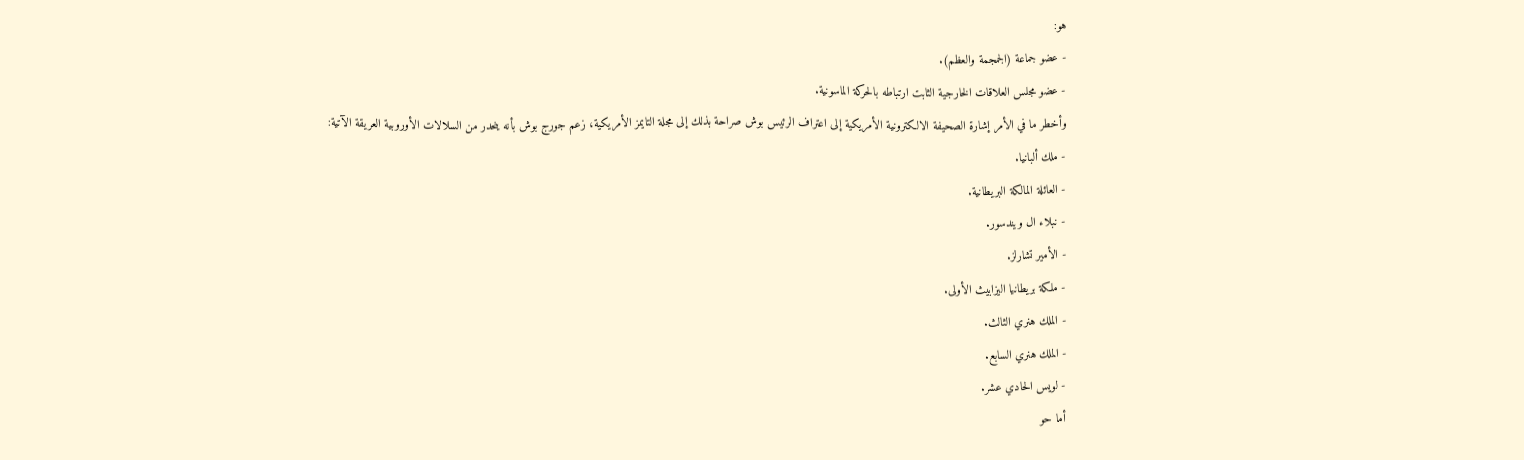هو:
- عضو جماعة (الجمجمة والعظم).
- عضو مجلس العلاقات الخارجية الثابت ارتباطه بالحركة الماسونية.
وأخطر ما في الأمر إشارة الصحيفة الالكترونية الأمريكية إلى اعتراف الرئيس بوش صراحة بذلك إلى مجلة التايمز الأمريكية، زعم جورج بوش بأنه ينحدر من السلالات الأوروبية العريقة الآتية:
- ملك ألبانيا.
- العائلة المالكة البريطانية.
- نبلاء ال ويندسور.
- الأمير تشارلز.
- ملكة بريطانيا اليزابيث الأولى.
- الملك هنري الثالث.
- الملك هنري السابع.
- لويس الحادي عشر.
أما حو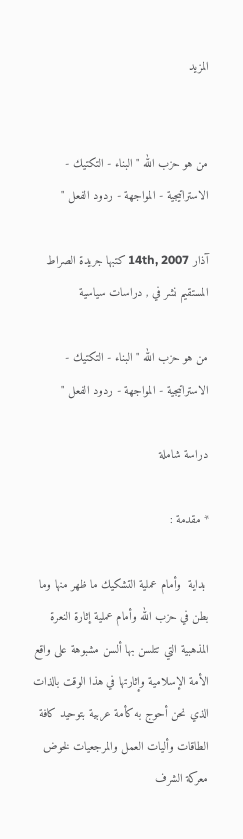المزيد


من هو حزب الله " البناء - التكتيك - الاستراتيجية - المواجهة - ردود الفعل "

آذار 14th, 2007 كتبها جريدة الصراط المستقيم نشر في , دراسات سياسية

من هو حزب الله " البناء - التكتيك - الاستراتيجية - المواجهة - ردود الفعل "

دراسة شاملة

* مقدمة :

 بداية  وأمام عملية التشكيك ما ظهر منها وما بطن في حزب الله وأمام عملية إثارة النعرة المذهبية التي تتلسن بها ألسن مشبوهة على واقع الأمة الإسلامية وإثارتها في هذا الوقت بالذات الذي نحن أحوج به كأمة عربية بتوحيد كافة الطاقات وأليات العمل والمرجعيات لخوض معركة الشرف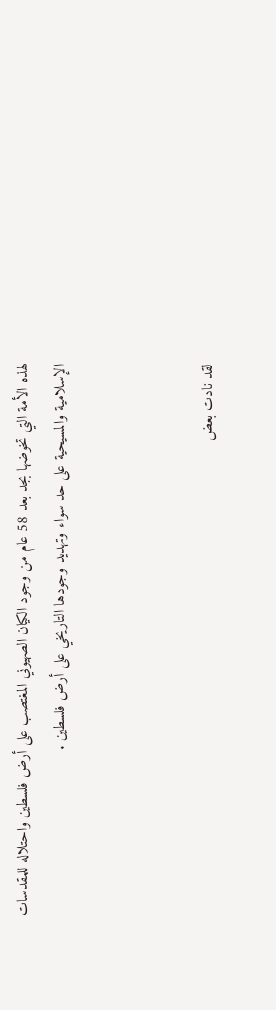لهذه الأمة التي تخوضها بجد بعد 58 عام من وجود الكيان الصهيوني المغتصب على أرض فلسطين واحتلاله للمقدسات الإسلامية والمسيحية على حد سواء وتهديد وجودها التاريخي على أرض فلسطين .



لقد نادت بعض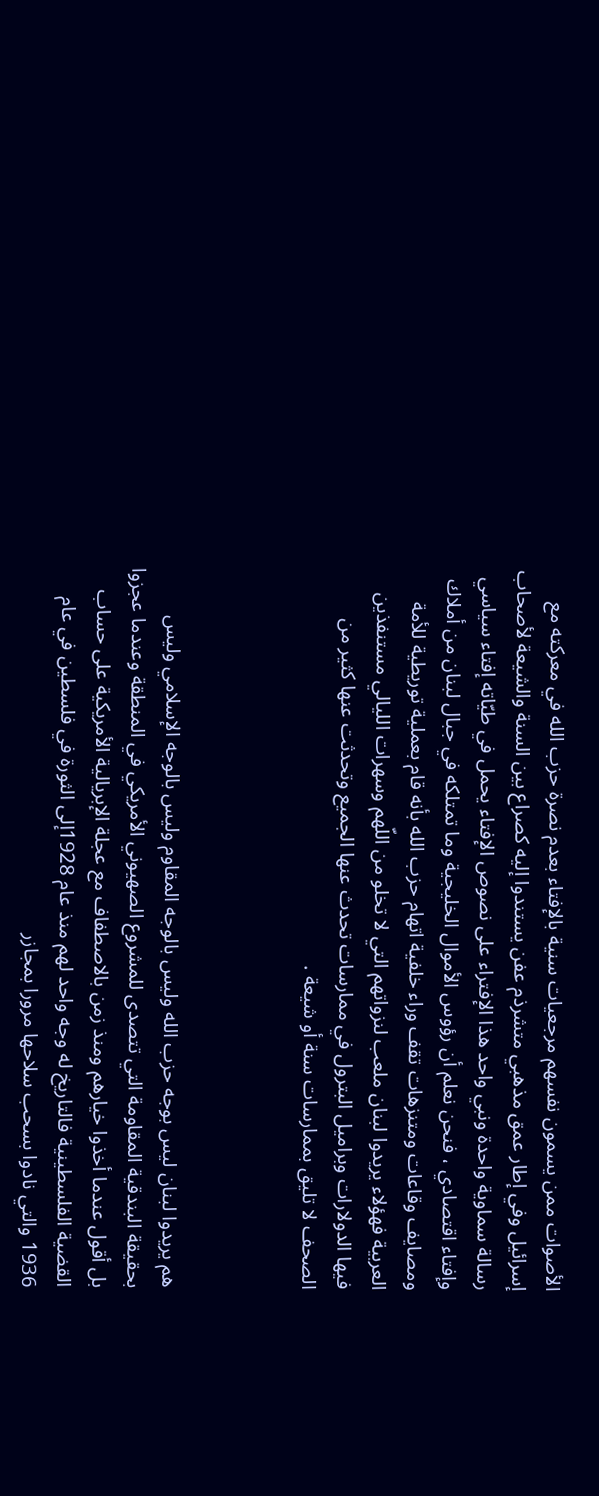الأصوات ممن يسمون نفسهم مرجعيات سنية بالإفتاء بعدم نصرة حزب الله في معركته مع إسرائيل وفي إطار عمق مذهبي متشرذم عفن يستندوا إليه كصراع بين السنة والشيعة لأصحاب رسالة سماوية واحدة ونبي واحد هذا الإفتراء على نصوص الإفتاء يحمل في طيّاته إفتاء سياسي وإفتاء اقتصادي ، فنحن نعلم أن رؤوس الأموال الخليجية وما تمتلكه في جبال لبنان من أملاك ومصايف وقاعات ومتنزهات تقف وراء خلفية اتهام حزب الله بأنه قام بعملية توريطية للأمة العربية فهؤلاء يريدوا لبنان ملعب لنزواتهم التي لا تخلو من اللّهم وسهرات الليالي مستنفذين فيها الدولارات وبراميل البترول في ممارسات تحدث عنها الجميع وتحدثت عنها كثير من الصحف لا تليق بممارسات سنة أو شيعة .



هم يريدوا لبنان ليس بوجه حزب الله وليس بالوجه المقاوم وليس بالوجه الإسلامي وليس بحقيقة البندقية المقاومة التي تتصدى للمشروع الصهيوني الأمريكي في المنطقة وعندما عجزوا بل أقول عندما أخذوا خيارهم ومنذ زمن بالاصطفاف مع عجلة الإبريالية الأمريكية على حساب القضية الفلسطينية فالتاريخ له وجه واحد لهم منذ عام 1928إلى الثورة في فلسطين في عام 1936 والتي نادوا بسحب سلاحها مرورا بمجازر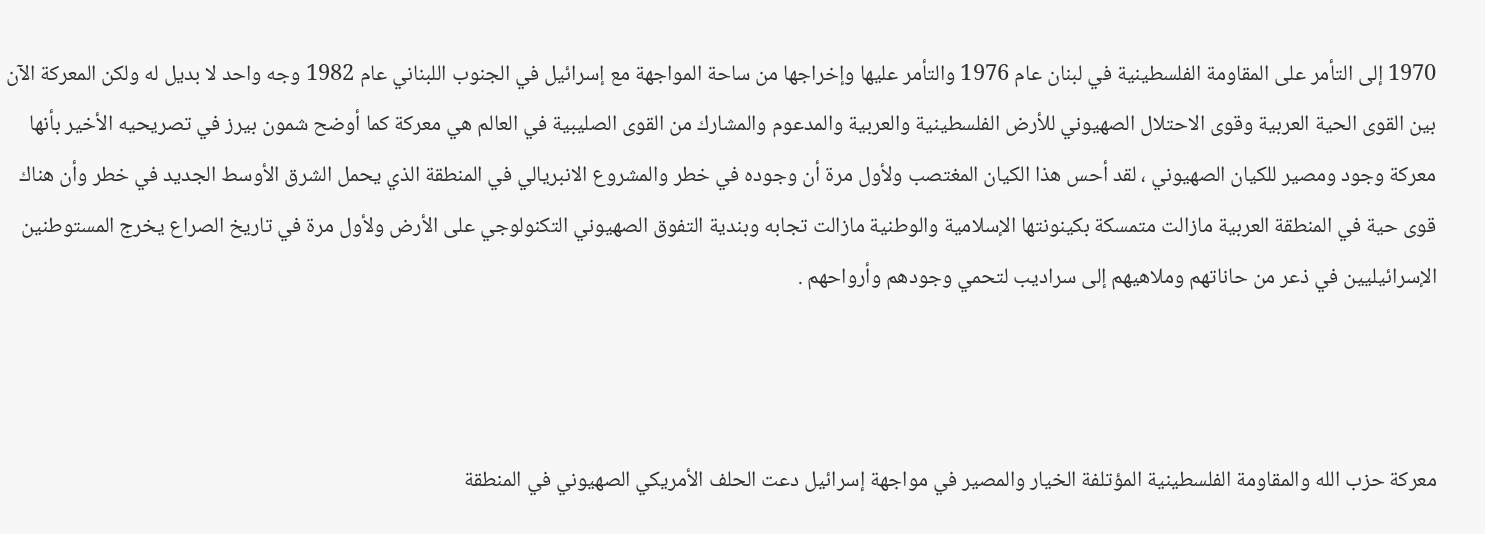1970 إلى التأمر على المقاومة الفلسطينية في لبنان عام 1976 والتأمر عليها وإخراجها من ساحة المواجهة مع إسرائيل في الجنوب اللبناني عام 1982 وجه واحد لا بديل له ولكن المعركة الآن بين القوى الحية العربية وقوى الاحتلال الصهيوني للأرض الفلسطينية والعربية والمدعوم والمشارك من القوى الصليبية في العالم هي معركة كما أوضح شمون بيرز في تصريحيه الأخير بأنها معركة وجود ومصير للكيان الصهيوني ، لقد أحس هذا الكيان المغتصب ولأول مرة أن وجوده في خطر والمشروع الانبريالي في المنطقة الذي يحمل الشرق الأوسط الجديد في خطر وأن هناك قوى حية في المنطقة العربية مازالت متمسكة بكينونتها الإسلامية والوطنية مازالت تجابه وبندية التفوق الصهيوني التكنولوجي على الأرض ولأول مرة في تاريخ الصراع يخرج المستوطنين الإسرائيليين في ذعر من حاناتهم وملاهيهم إلى سراديب لتحمي وجودهم وأرواحهم .



معركة حزب الله والمقاومة الفلسطينية المؤتلفة الخيار والمصير في مواجهة إسرائيل دعت الحلف الأمريكي الصهيوني في المنطقة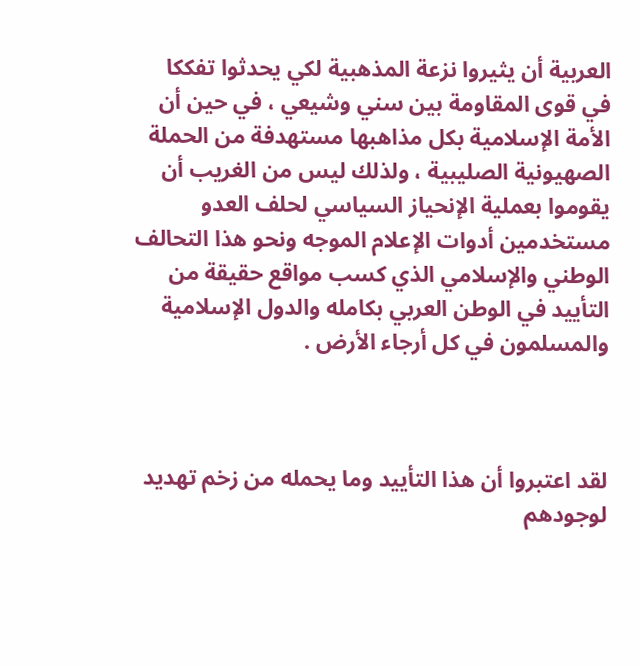العربية أن يثيروا نزعة المذهبية لكي يحدثوا تفككا في قوى المقاومة بين سني وشيعي ، في حين أن الأمة الإسلامية بكل مذاهبها مستهدفة من الحملة الصهيونية الصليبية ، ولذلك ليس من الغريب أن يقوموا بعملية الإنحياز السياسي لحلف العدو مستخدمين أدوات الإعلام الموجه ونحو هذا التحالف الوطني والإسلامي الذي كسب مواقع حقيقة من التأييد في الوطن العربي بكامله والدول الإسلامية والمسلمون في كل أرجاء الأرض .



لقد اعتبروا أن هذا التأييد وما يحمله من زخم تهديد لوجودهم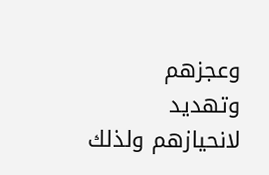وعجزهم وتهديد لانحيازهم ولذلك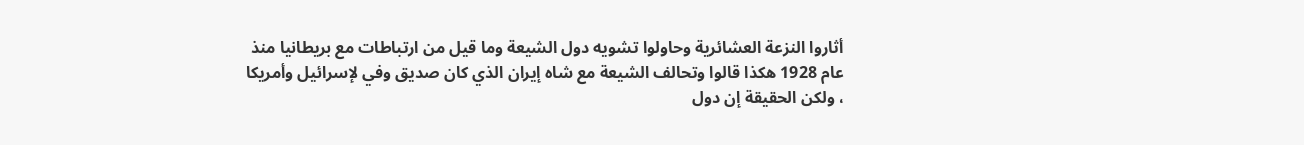أثاروا النزعة العشائرية وحاولوا تشويه دول الشيعة وما قيل من ارتباطات مع بريطانيا منذ عام 1928 هكذا قالوا وتحالف الشيعة مع شاه إيران الذي كان صديق وفي لإسرائيل وأمريكا ، ولكن الحقيقة إن دول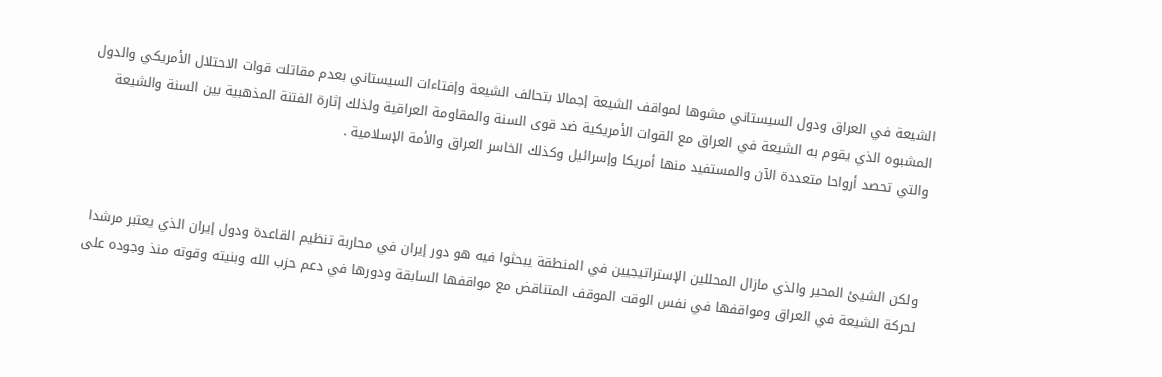الشيعة في العراق ودول السيستاني مشوها لمواقف الشيعة إجمالا بتحالف الشيعة وإفتاءات السيستاني بعدم مقاتلت قوات الاحتلال الأمريكي والدول المشبوه الذي يقوم به الشيعة في العراق مع القوات الأمريكية ضد قوى السنة والمقاومة العراقية ولذلك إثارة الفتنة المذهبية بين السنة والشيعة والتي تحصد أرواحا متعددة الآن والمستفيد منها أمريكا وإسرائيل وكذلك الخاسر العراق والأمة الإسلامية .



ولكن الشيئ المحير والذي مازال المحللين الإستراتيجيين في المنطقة يبحثوا فيه هو دور إيران في محاربة تنظيم القاعدة ودول إيران الذي يعتبر مرشدا لحركة الشيعة في العراق ومواقفها في نفس الوقت الموقف المتناقض مع مواقفها السابقة ودورها في دعم حزب الله وبنيته وقوته منذ وجوده على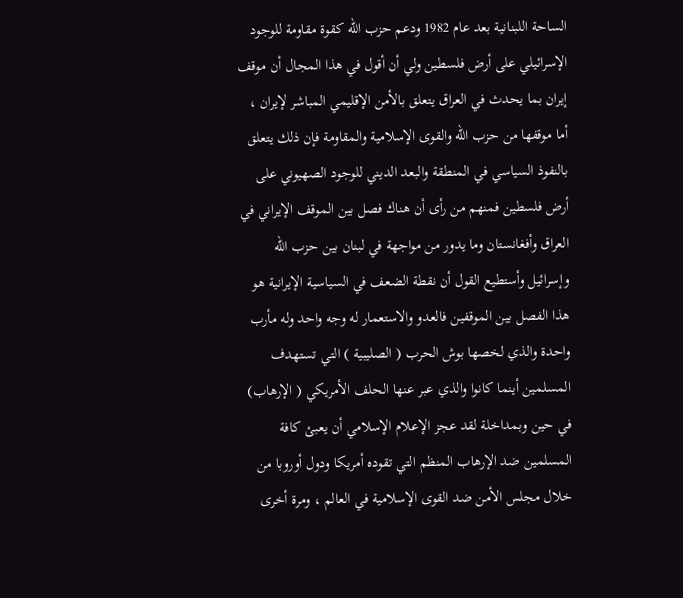الساحة اللبنانية بعد عام 1982 ودعم حزب الله كقوة مقاومة للوجود الإسرائيلي على أرض فلسطين ولي أن أقول في هذا المجال أن موقف إيران بما يحدث في العراق يتعلق بالأمن الإقليمي المباشر لإيران ، أما موقفها من حزب الله والقوى الإسلامية والمقاومة فإن ذلك يتعلق بالنفوذ السياسي في المنطقة والبعد الديني للوجود الصهيوني على أرض فلسطين فمنهم من رأى أن هناك فصل بين الموقف الإيراني في العراق وأفغانستان وما يدور من مواجهة في لبنان بين حزب الله وإسرائيل وأستطيع القول أن نقطة الضعف في السياسية الإيرانية هو هذا الفصل بين الموقفين فالعدو والاستعمار له وجه واحد وله مأرب واحدة والذي لخصها بوش الحرب ( الصليبية ) التي تستهدف المسلمين أينما كانوا والذي عبر عنها الحلف الأمريكي ( الإرهاب) في حين وبمداخلة لقد عجز الإعلام الإسلامي أن يعبئ كافة المسلمين ضد الإرهاب المنظم التي تقوده أمريكا ودول أوروبا من خلال مجلس الأمن ضد القوى الإسلامية في العالم ، ومرة أخرى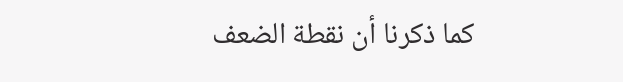كما ذكرنا أن نقطة الضعف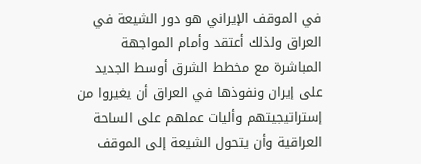في الموقف الإيراني هو دور الشيعة في العراق ولذلك أعتقد وأمام المواجهة المباشرة مع مخطط الشرق أوسط الجديد على إيران ونفوذها في العراق أن يغيروا من إستراتيجيتهم وأليات عملهم على الساحة العراقية وأن يتحول الشيعة إلى الموقف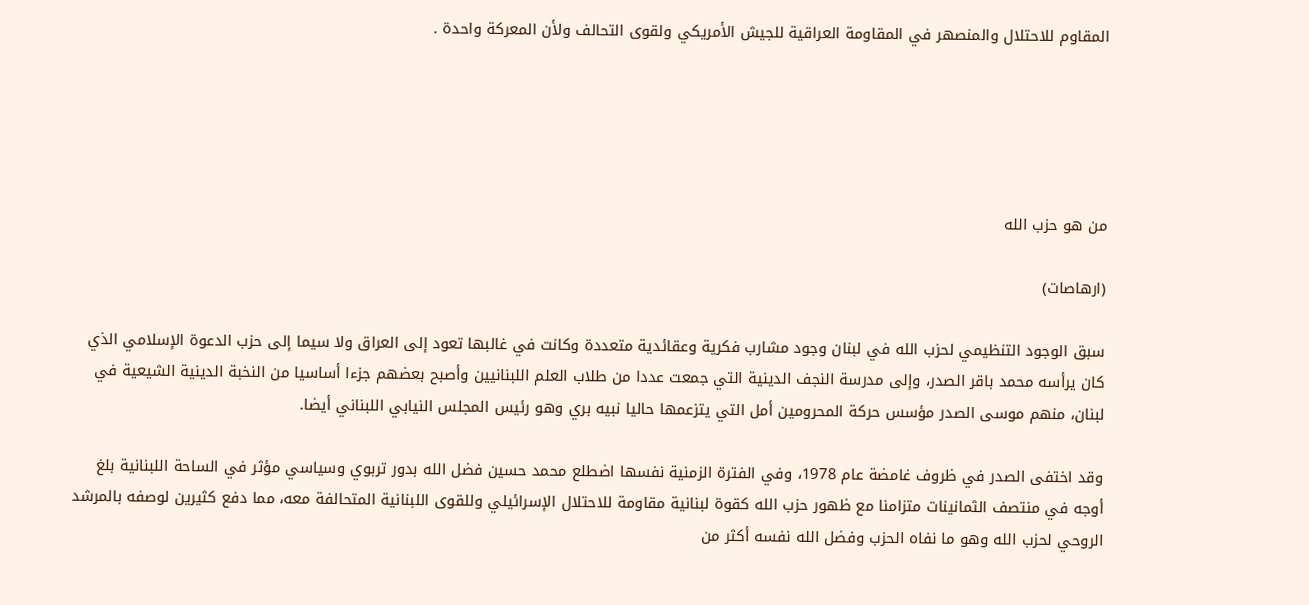المقاوم للاحتلال والمنصهر في المقاومة العراقية للجيش الأمريكي ولقوى التحالف ولأن المعركة واحدة .





من هو حزب الله

(ارهاصات)

سبق الوجود التنظيمي لحزب الله في لبنان وجود مشارب فكرية وعقائدية متعددة وكانت في غالبها تعود إلى العراق ولا سيما إلى حزب الدعوة الإسلامي الذي كان يرأسه محمد باقر الصدر، وإلى مدرسة النجف الدينية التي جمعت عددا من طلاب العلم اللبنانيين وأصبح بعضهم جزءا أساسيا من النخبة الدينية الشيعية في لبنان، منهم موسى الصدر مؤسس حركة المحرومين أمل التي يتزعمها حاليا نبيه بري وهو رئيس المجلس النيابي اللبناني أيضا.

وقد اختفى الصدر في ظروف غامضة عام 1978، وفي الفترة الزمنية نفسها اضطلع محمد حسين فضل الله بدور تربوي وسياسي مؤثر في الساحة اللبنانية بلغ أوجه في منتصف الثمانينات متزامنا مع ظهور حزب الله كقوة لبنانية مقاومة للاحتلال الإسرائيلي وللقوى اللبنانية المتحالفة معه، مما دفع كثيرين لوصفه بالمرشد الروحي لحزب الله وهو ما نفاه الحزب وفضل الله نفسه أكثر من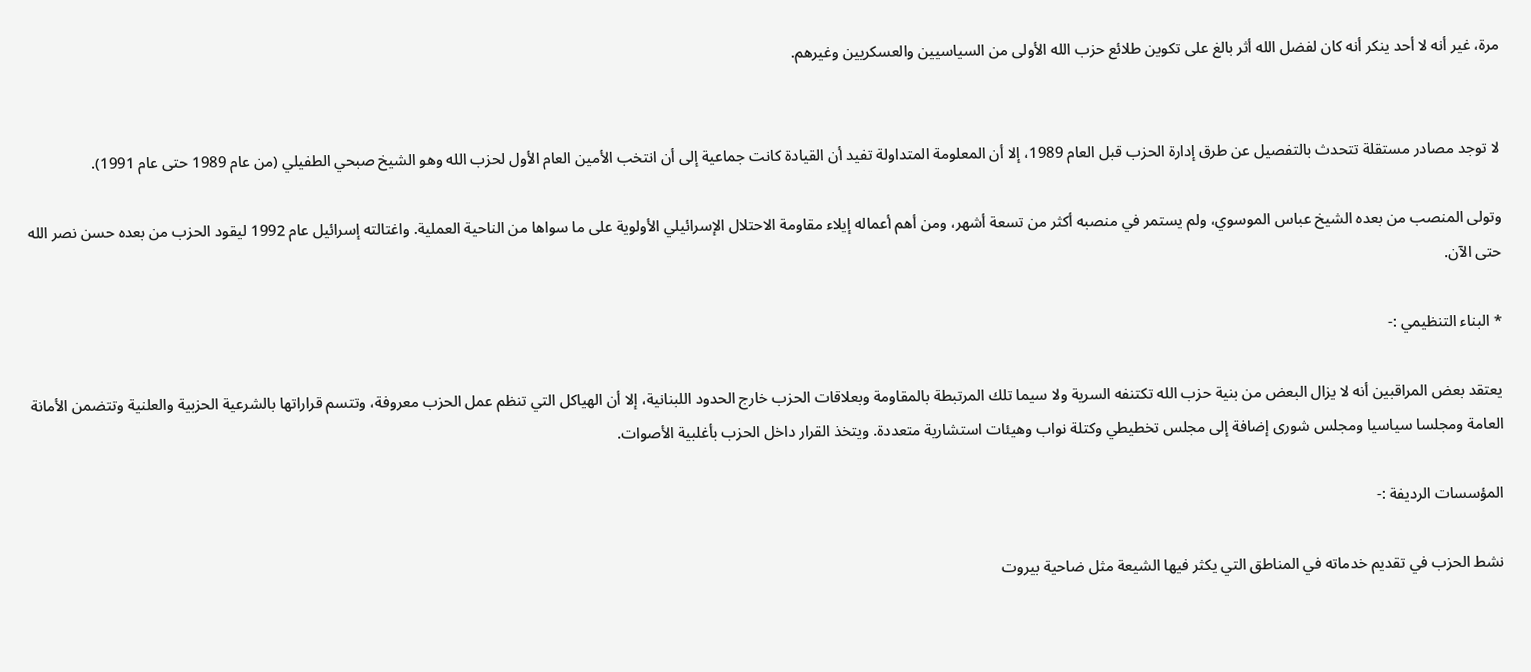مرة، غير أنه لا أحد ينكر أنه كان لفضل الله أثر بالغ على تكوين طلائع حزب الله الأولى من السياسيين والعسكريين وغيرهم.


لا توجد مصادر مستقلة تتحدث بالتفصيل عن طرق إدارة الحزب قبل العام 1989، إلا أن المعلومة المتداولة تفيد أن القيادة كانت جماعية إلى أن انتخب الأمين العام الأول لحزب الله وهو الشيخ صبحي الطفيلي (من عام 1989 حتى عام 1991).

وتولى المنصب من بعده الشيخ عباس الموسوي، ولم يستمر في منصبه أكثر من تسعة أشهر، ومن أهم أعماله إيلاء مقاومة الاحتلال الإسرائيلي الأولوية على ما سواها من الناحية العملية. واغتالته إسرائيل عام 1992 ليقود الحزب من بعده حسن نصر الله حتى الآن.

* البناء التنظيمي :-

يعتقد بعض المراقبين أنه لا يزال البعض من بنية حزب الله تكتنفه السرية ولا سيما تلك المرتبطة بالمقاومة وبعلاقات الحزب خارج الحدود اللبنانية، إلا أن الهياكل التي تنظم عمل الحزب معروفة، وتتسم قراراتها بالشرعية الحزبية والعلنية وتتضمن الأمانة العامة ومجلسا سياسيا ومجلس شورى إضافة إلى مجلس تخطيطي وكتلة نواب وهيئات استشارية متعددة. ويتخذ القرار داخل الحزب بأغلبية الأصوات.

المؤسسات الرديفة :-

نشط الحزب في تقديم خدماته في المناطق التي يكثر فيها الشيعة مثل ضاحية بيروت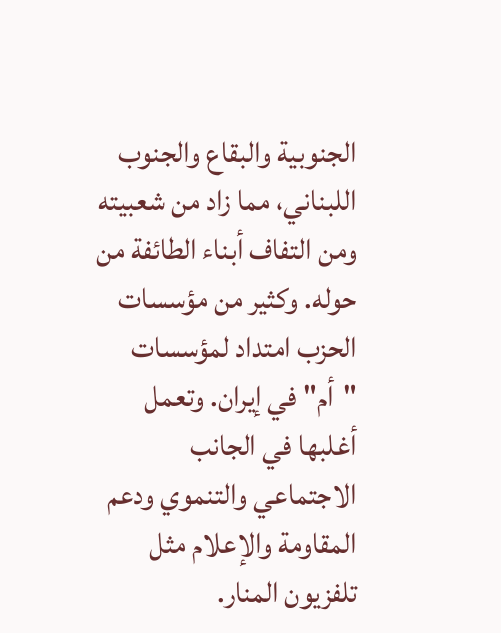الجنوبية والبقاع والجنوب اللبناني، مما زاد من شعبيته ومن التفاف أبناء الطائفة من حوله. وكثير من مؤسسات الحزب امتداد لمؤسسات "أم" في إيران. وتعمل أغلبها في الجانب الاجتماعي والتنموي ودعم المقاومة والإعلام مثل تلفزيون المنار.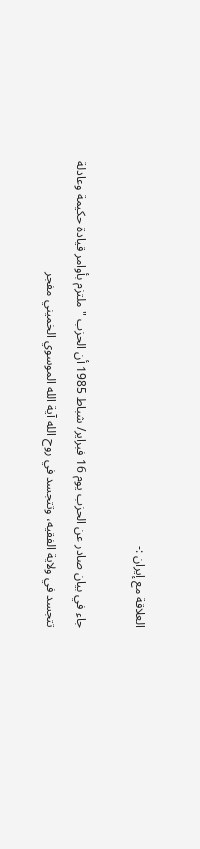العلاقة مع إيران :-

جاء في بيان صادر عن الحزب يوم 16 فبراير/ شباط 1985 أن الحزب "ملتزم بأوامر قيادة حكيمة وعادلة تتجسد في ولاية الفقيه، وتتجسد في روح الله آية الله الموسوي الخميني مفجر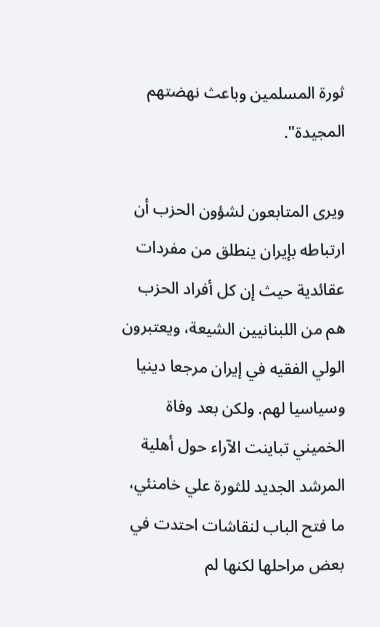ثورة المسلمين وباعث نهضتهم المجيدة".

ويرى المتابعون لشؤون الحزب أن ارتباطه بإيران ينطلق من مفردات عقائدية حيث إن كل أفراد الحزب هم من اللبنانيين الشيعة، ويعتبرون الولي الفقيه في إيران مرجعا دينيا وسياسيا لهم. ولكن بعد وفاة الخميني تباينت الآراء حول أهلية المرشد الجديد للثورة علي خامنئي، ما فتح الباب لنقاشات احتدت في بعض مراحلها لكنها لم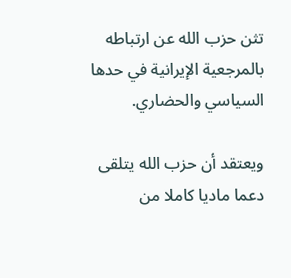تثن حزب الله عن ارتباطه بالمرجعية الإيرانية في حدها السياسي والحضاري.

ويعتقد أن حزب الله يتلقى دعما ماديا كاملا من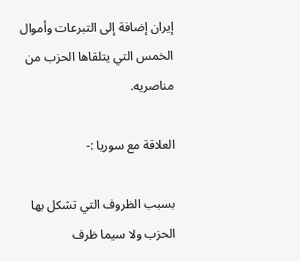إيران إضافة إلى التبرعات وأموال الخمس التي يتلقاها الحزب من مناصريه.

العلاقة مع سوريا :-

بسبب الظروف التي تشكل بها الحزب ولا سيما ظرف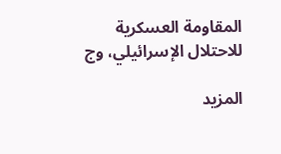المقاومة العسكرية للاحتلال الإسرائيلي، وج

المزيد